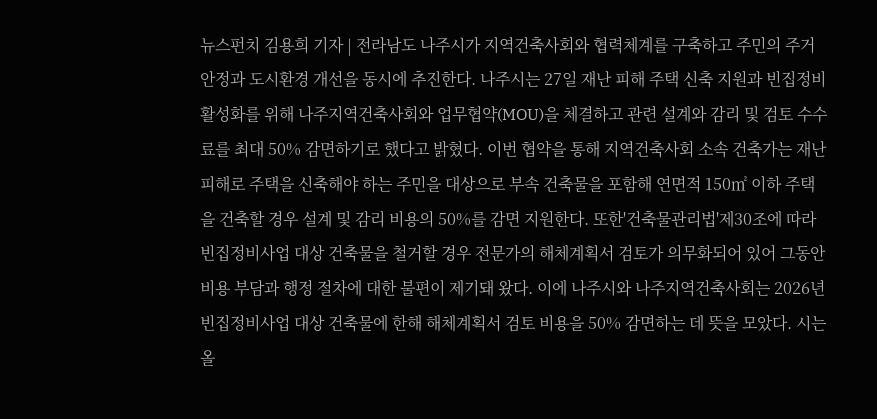뉴스펀치 김용희 기자 | 전라남도 나주시가 지역건축사회와 협력체계를 구축하고 주민의 주거 안정과 도시환경 개선을 동시에 추진한다. 나주시는 27일 재난 피해 주택 신축 지원과 빈집정비 활성화를 위해 나주지역건축사회와 업무협약(MOU)을 체결하고 관련 설계와 감리 및 검토 수수료를 최대 50% 감면하기로 했다고 밝혔다. 이번 협약을 통해 지역건축사회 소속 건축가는 재난 피해로 주택을 신축해야 하는 주민을 대상으로 부속 건축물을 포함해 연면적 150㎡ 이하 주택을 건축할 경우 설계 및 감리 비용의 50%를 감면 지원한다. 또한'건축물관리법'제30조에 따라 빈집정비사업 대상 건축물을 철거할 경우 전문가의 해체계획서 검토가 의무화되어 있어 그동안 비용 부담과 행정 절차에 대한 불편이 제기돼 왔다. 이에 나주시와 나주지역건축사회는 2026년 빈집정비사업 대상 건축물에 한해 해체계획서 검토 비용을 50% 감면하는 데 뜻을 모았다. 시는 올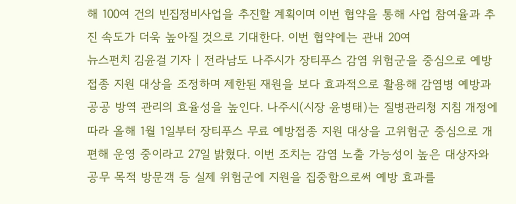해 100여 건의 빈집정비사업을 추진할 계획이며 이번 협약을 통해 사업 참여율과 추진 속도가 더욱 높아질 것으로 기대한다. 이번 협약에는 관내 20여
뉴스펀치 김윤걸 기자 | 전라남도 나주시가 장티푸스 감염 위험군을 중심으로 예방접종 지원 대상을 조정하며 제한된 재원을 보다 효과적으로 활용해 감염병 예방과 공공 방역 관리의 효율성을 높인다. 나주시(시장 윤병태)는 질병관리청 지침 개정에 따라 올해 1월 1일부터 장티푸스 무료 예방접종 지원 대상을 고위험군 중심으로 개편해 운영 중이라고 27일 밝혔다. 이번 조치는 감염 노출 가능성이 높은 대상자와 공무 목적 방문객 등 실제 위험군에 지원을 집중함으로써 예방 효과를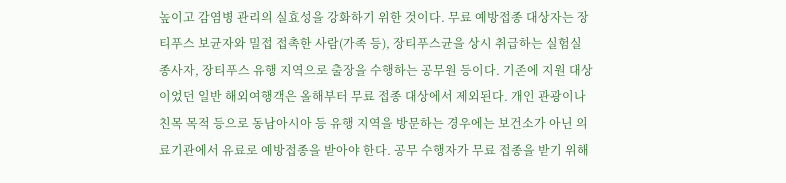높이고 감염병 관리의 실효성을 강화하기 위한 것이다. 무료 예방접종 대상자는 장티푸스 보균자와 밀접 접촉한 사람(가족 등), 장티푸스균을 상시 취급하는 실험실 종사자, 장티푸스 유행 지역으로 출장을 수행하는 공무원 등이다. 기존에 지원 대상이었던 일반 해외여행객은 올해부터 무료 접종 대상에서 제외된다. 개인 관광이나 친목 목적 등으로 동남아시아 등 유행 지역을 방문하는 경우에는 보건소가 아닌 의료기관에서 유료로 예방접종을 받아야 한다. 공무 수행자가 무료 접종을 받기 위해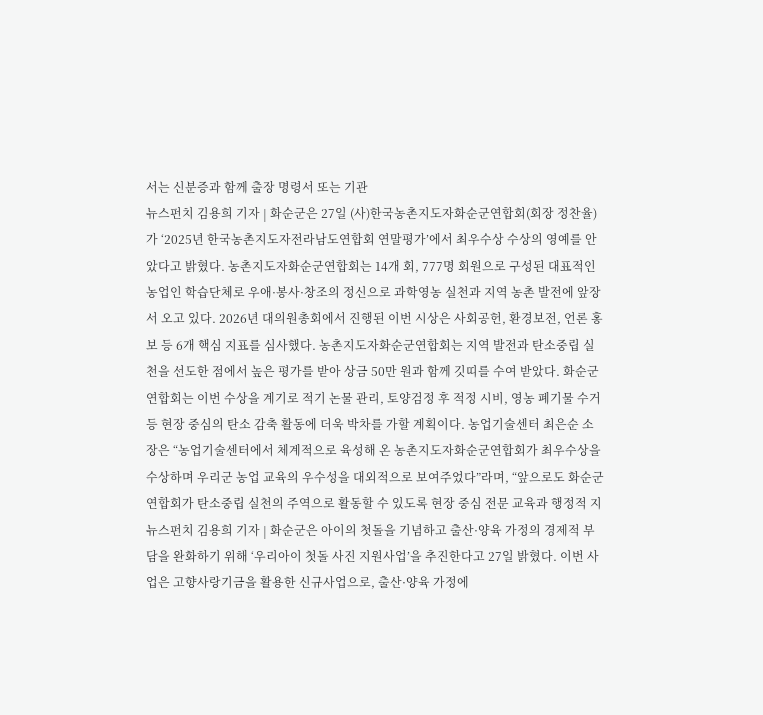서는 신분증과 함께 출장 명령서 또는 기관
뉴스펀치 김용희 기자 | 화순군은 27일 (사)한국농촌지도자화순군연합회(회장 정찬율)가 ‘2025년 한국농촌지도자전라남도연합회 연말평가’에서 최우수상 수상의 영예를 안았다고 밝혔다. 농촌지도자화순군연합회는 14개 회, 777명 회원으로 구성된 대표적인 농업인 학습단체로 우애·봉사·창조의 정신으로 과학영농 실천과 지역 농촌 발전에 앞장서 오고 있다. 2026년 대의원총회에서 진행된 이번 시상은 사회공헌, 환경보전, 언론 홍보 등 6개 핵심 지표를 심사했다. 농촌지도자화순군연합회는 지역 발전과 탄소중립 실천을 선도한 점에서 높은 평가를 받아 상금 50만 원과 함께 깃띠를 수여 받았다. 화순군연합회는 이번 수상을 계기로 적기 논물 관리, 토양검정 후 적정 시비, 영농 폐기물 수거 등 현장 중심의 탄소 감축 활동에 더욱 박차를 가할 계획이다. 농업기술센터 최은순 소장은 “농업기술센터에서 체계적으로 육성해 온 농촌지도자화순군연합회가 최우수상을 수상하며 우리군 농업 교육의 우수성을 대외적으로 보여주었다”라며, “앞으로도 화순군연합회가 탄소중립 실천의 주역으로 활동할 수 있도록 현장 중심 전문 교육과 행정적 지
뉴스펀치 김용희 기자 | 화순군은 아이의 첫돌을 기념하고 출산·양육 가정의 경제적 부담을 완화하기 위해 ‘우리아이 첫돌 사진 지원사업’을 추진한다고 27일 밝혔다. 이번 사업은 고향사랑기금을 활용한 신규사업으로, 출산·양육 가정에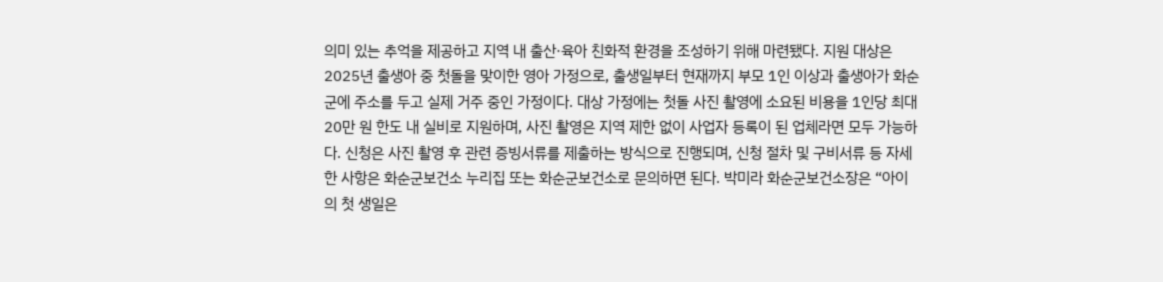의미 있는 추억을 제공하고 지역 내 출산·육아 친화적 환경을 조성하기 위해 마련됐다. 지원 대상은 2025년 출생아 중 첫돌을 맞이한 영아 가정으로, 출생일부터 현재까지 부모 1인 이상과 출생아가 화순군에 주소를 두고 실제 거주 중인 가정이다. 대상 가정에는 첫돌 사진 촬영에 소요된 비용을 1인당 최대 20만 원 한도 내 실비로 지원하며, 사진 촬영은 지역 제한 없이 사업자 등록이 된 업체라면 모두 가능하다. 신청은 사진 촬영 후 관련 증빙서류를 제출하는 방식으로 진행되며, 신청 절차 및 구비서류 등 자세한 사항은 화순군보건소 누리집 또는 화순군보건소로 문의하면 된다. 박미라 화순군보건소장은 “아이의 첫 생일은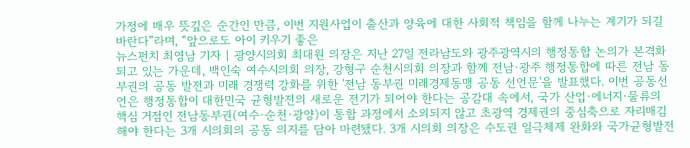가정에 매우 뜻깊은 순간인 만큼, 이번 지원사업이 출산과 양육에 대한 사회적 책임을 함께 나누는 계기가 되길 바란다”라며, “앞으로도 아이 키우기 좋은
뉴스펀치 최영남 기자 | 광양시의회 최대원 의장은 지난 27일 전라남도와 광주광역시의 행정통합 논의가 본격화되고 있는 가운데, 백인숙 여수시의회 의장, 강형구 순천시의회 의장과 함께 전남·광주 행정통합에 따른 전남 동부권의 공동 발전과 미래 경쟁력 강화를 위한 '전남 동부권 미래경제동맹 공동 선언문'을 발표했다. 이번 공동선언은 행정통합이 대한민국 균형발전의 새로운 전기가 되어야 한다는 공감대 속에서, 국가 산업·에너지·물류의 핵심 거점인 전남동부권(여수·순천·광양)이 통합 과정에서 소외되지 않고 초광역 경제권의 중심축으로 자리매김해야 한다는 3개 시의회의 공동 의지를 담아 마련됐다. 3개 시의회 의장은 수도권 일극체제 완화와 국가균형발전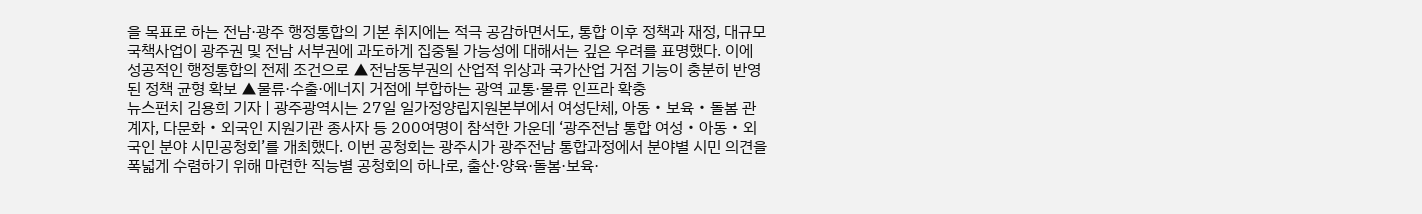을 목표로 하는 전남·광주 행정통합의 기본 취지에는 적극 공감하면서도, 통합 이후 정책과 재정, 대규모 국책사업이 광주권 및 전남 서부권에 과도하게 집중될 가능성에 대해서는 깊은 우려를 표명했다. 이에 성공적인 행정통합의 전제 조건으로 ▲전남동부권의 산업적 위상과 국가산업 거점 기능이 충분히 반영된 정책 균형 확보 ▲물류·수출·에너지 거점에 부합하는 광역 교통·물류 인프라 확충
뉴스펀치 김용희 기자 | 광주광역시는 27일 일가정양립지원본부에서 여성단체, 아동‧보육‧돌봄 관계자, 다문화‧외국인 지원기관 종사자 등 200여명이 참석한 가운데 ‘광주전남 통합 여성‧아동‧외국인 분야 시민공청회’를 개최했다. 이번 공청회는 광주시가 광주전남 통합과정에서 분야별 시민 의견을 폭넓게 수렴하기 위해 마련한 직능별 공청회의 하나로, 출산·양육·돌봄·보육·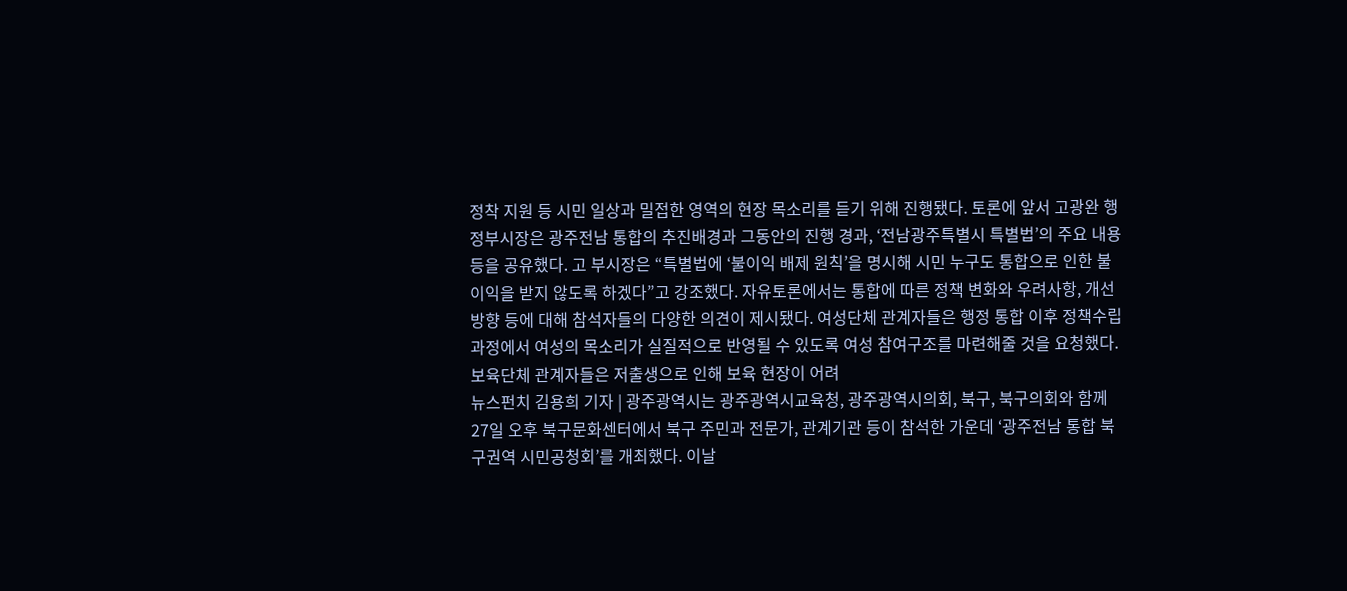정착 지원 등 시민 일상과 밀접한 영역의 현장 목소리를 듣기 위해 진행됐다. 토론에 앞서 고광완 행정부시장은 광주전남 통합의 추진배경과 그동안의 진행 경과, ‘전남광주특별시 특별법’의 주요 내용 등을 공유했다. 고 부시장은 “특별법에 ‘불이익 배제 원칙’을 명시해 시민 누구도 통합으로 인한 불이익을 받지 않도록 하겠다”고 강조했다. 자유토론에서는 통합에 따른 정책 변화와 우려사항, 개선 방향 등에 대해 참석자들의 다양한 의견이 제시됐다. 여성단체 관계자들은 행정 통합 이후 정책수립 과정에서 여성의 목소리가 실질적으로 반영될 수 있도록 여성 참여구조를 마련해줄 것을 요청했다. 보육단체 관계자들은 저출생으로 인해 보육 현장이 어려
뉴스펀치 김용희 기자 | 광주광역시는 광주광역시교육청, 광주광역시의회, 북구, 북구의회와 함께 27일 오후 북구문화센터에서 북구 주민과 전문가, 관계기관 등이 참석한 가운데 ‘광주전남 통합 북구권역 시민공청회’를 개최했다. 이날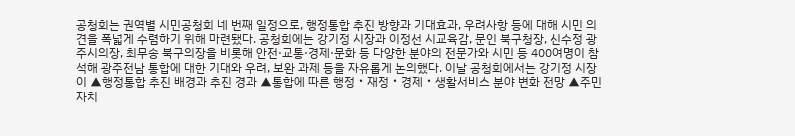공청회는 권역별 시민공청회 네 번째 일정으로, 행정통합 추진 방향과 기대효과, 우려사항 등에 대해 시민 의견을 폭넓게 수렴하기 위해 마련됐다. 공청회에는 강기정 시장과 이정선 시교육감, 문인 북구청장, 신수정 광주시의장, 최무송 북구의장을 비롯해 안전·교통·경제·문화 등 다양한 분야의 전문가와 시민 등 400여명이 참석해 광주전남 통합에 대한 기대와 우려, 보완 과제 등을 자유롭게 논의했다. 이날 공청회에서는 강기정 시장이 ▲행정통합 추진 배경과 추진 경과 ▲통합에 따른 행정‧재정‧경제‧생활서비스 분야 변화 전망 ▲주민 자치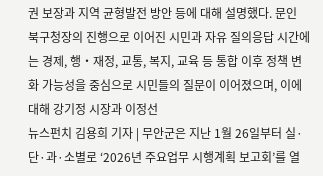권 보장과 지역 균형발전 방안 등에 대해 설명했다. 문인 북구청장의 진행으로 이어진 시민과 자유 질의응답 시간에는 경제, 행‧재정, 교통, 복지, 교육 등 통합 이후 정책 변화 가능성을 중심으로 시민들의 질문이 이어졌으며, 이에 대해 강기정 시장과 이정선
뉴스펀치 김용희 기자 | 무안군은 지난 1월 26일부터 실·단·과·소별로 ‘2026년 주요업무 시행계획 보고회’를 열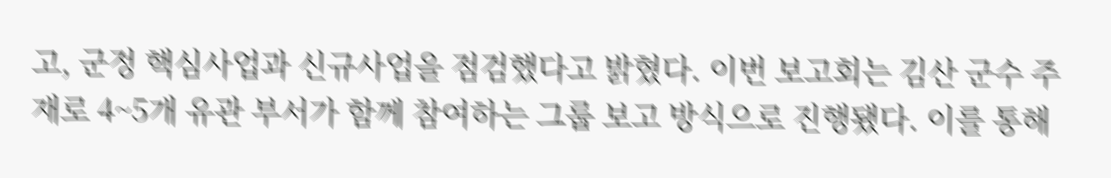고, 군정 핵심사업과 신규사업을 점검했다고 밝혔다. 이번 보고회는 김산 군수 주재로 4~5개 유관 부서가 함께 참여하는 그룹 보고 방식으로 진행됐다. 이를 통해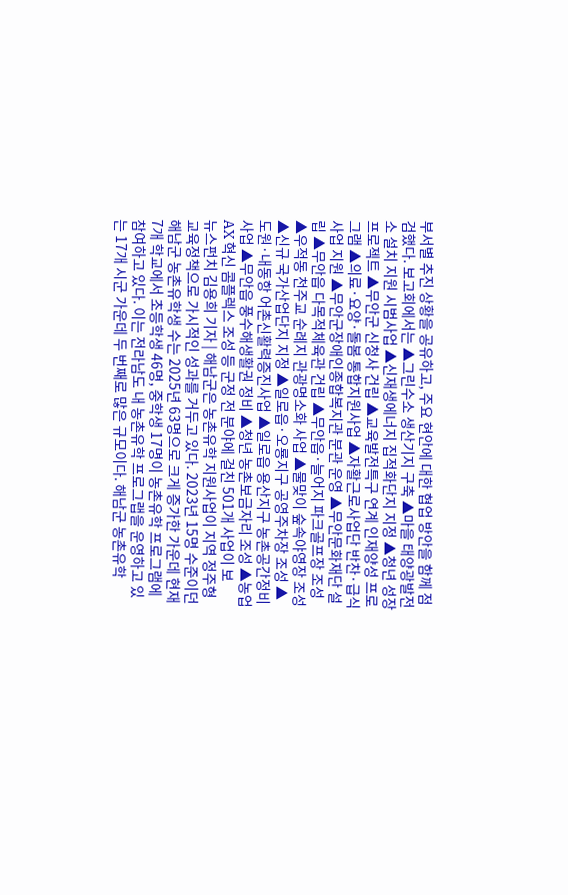부서별 추진 상황을 공유하고, 주요 현안에 대한 협업 방안을 함께 점검했다. 보고회에서는 ▲그린수소 생산기지 구축 ▲마을 태양광발전소 설치 지원 시범사업 ▲신재생에너지 집적화단지 지정 ▲청년 성장 프로젝트 ▲무안군 신청사 건립 ▲교육발전특구 연계 인재양성 프로그램 ▲의료·요양·돌봄 통합지원사업 ▲자활근로사업단 반찬·급식사업 지원 ▲무안군장애인종합복지관 분관 운영 ▲무안문화재단 설립 ▲무안읍 다목적체육관 건립 ▲무안읍·늘어지 파크골프장 조성 ▲우적동 천주교 순례지 관광명소화 사업 ▲물맞이 숲속야영장 조성 ▲신규 국가산업단지 지정 ▲일로읍·오룡지구 공영주차장 조성 ▲도원·내동항 어촌신활력증진사업 ▲일로읍 용산지구 농촌공간정비사업 ▲무안읍 풍수해생활권 정비 ▲청년 농촌보금자리 조성 ▲농업 AX 혁신 콤플렉스 조성 등 군정 전 분야에 걸친 501개 사업이 보
뉴스펀치 김용희 기자 | 해남군은 농촌유학 지원사업이 지역 정주형 교육정책으로 가시적인 성과를 거두고 있다. 2023년 15명 수준이던 해남군 농촌유학생 수는 2025년 63명으로 크게 증가한 가운데 현재 7개 학교에서 초등학생 46명, 중학생 17명이 농촌유학 프로그램에 참여하고 있다. 이는 전라남도 내 농촌유학 프로그랩을 운영하고 있는 17개 시군 가운데 두 번째로 많은 규모이다. 해남군 농촌유학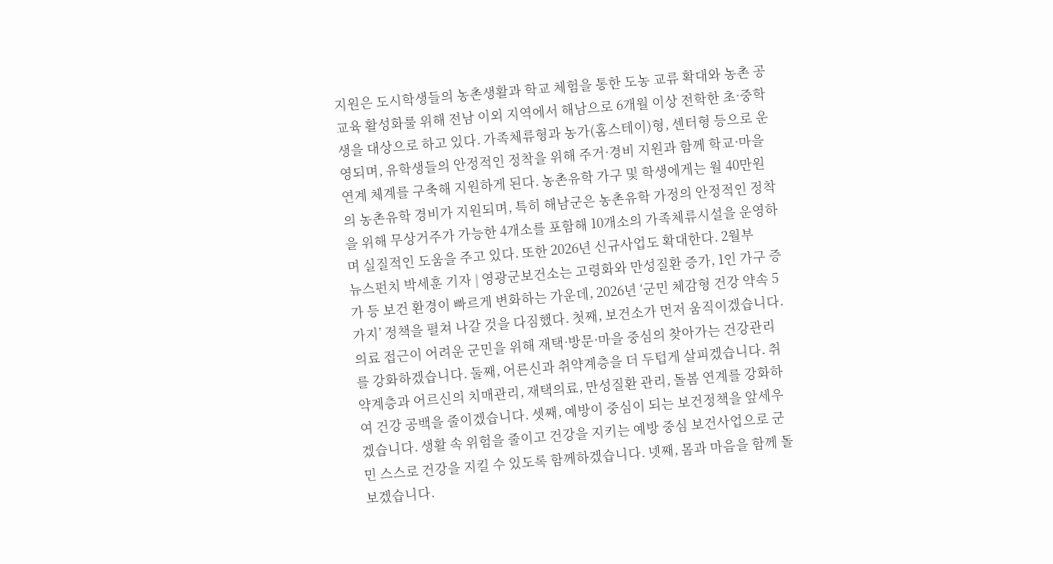지원은 도시학생들의 농촌생활과 학교 체험을 통한 도농 교류 확대와 농촌 공교육 활성화룰 위해 전남 이외 지역에서 해남으로 6개월 이상 전학한 초·중학생을 대상으로 하고 있다. 가족체류형과 농가(홈스테이)형, 센터형 등으로 운영되며, 유학생들의 안정적인 정착을 위해 주거·경비 지원과 함께 학교·마을 연계 체계를 구축해 지원하게 된다. 농촌유학 가구 및 학생에게는 월 40만원의 농촌유학 경비가 지원되며, 특히 해남군은 농촌유학 가정의 안정적인 정착을 위해 무상거주가 가능한 4개소를 포함해 10개소의 가족체류시설을 운영하며 실질적인 도움을 주고 있다. 또한 2026년 신규사업도 확대한다. 2월부
뉴스펀치 박세훈 기자 | 영광군보건소는 고령화와 만성질환 증가, 1인 가구 증가 등 보건 환경이 빠르게 변화하는 가운데, 2026년 ‘군민 체감형 건강 약속 5가지’ 정책을 펼쳐 나갈 것을 다짐했다. 첫째, 보건소가 먼저 움직이겠습니다. 의료 접근이 어려운 군민을 위해 재택·방문·마을 중심의 찾아가는 건강관리를 강화하겠습니다. 둘째, 어른신과 취약계층을 더 두텁게 살피겠습니다. 취약계층과 어르신의 치매관리, 재택의료, 만성질환 관리, 돌봄 연계를 강화하여 건강 공백을 줄이겠습니다. 셋째, 예방이 중심이 되는 보건정책을 앞세우겠습니다. 생활 속 위험을 줄이고 건강을 지키는 예방 중심 보건사업으로 군민 스스로 건강을 지킬 수 있도록 함께하겠습니다. 넷째, 몸과 마음을 함께 돌보겠습니다.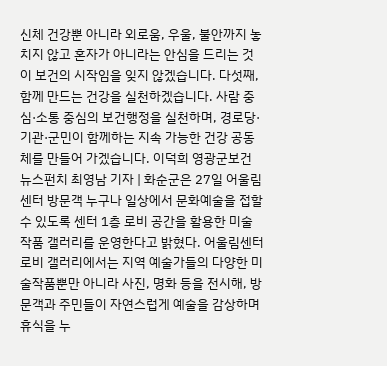신체 건강뿐 아니라 외로움, 우울, 불안까지 놓치지 않고 혼자가 아니라는 안심을 드리는 것이 보건의 시작임을 잊지 않겠습니다. 다섯째, 함께 만드는 건강을 실천하겠습니다. 사람 중심·소통 중심의 보건행정을 실천하며, 경로당·기관·군민이 함께하는 지속 가능한 건강 공동체를 만들어 가겠습니다. 이덕희 영광군보건
뉴스펀치 최영남 기자 | 화순군은 27일 어울림센터 방문객 누구나 일상에서 문화예술을 접할 수 있도록 센터 1층 로비 공간을 활용한 미술작품 갤러리를 운영한다고 밝혔다. 어울림센터 로비 갤러리에서는 지역 예술가들의 다양한 미술작품뿐만 아니라 사진, 명화 등을 전시해, 방문객과 주민들이 자연스럽게 예술을 감상하며 휴식을 누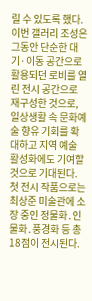릴 수 있도록 했다. 이번 갤러리 조성은 그동안 단순한 대기·이동 공간으로 활용되던 로비를 열린 전시 공간으로 재구성한 것으로, 일상생활 속 문화예술 향유 기회를 확대하고 지역 예술 활성화에도 기여할 것으로 기대된다. 첫 전시 작품으로는 최상준 미술관에 소장 중인 정물화․인물화․풍경화 등 총 18점이 전시된다.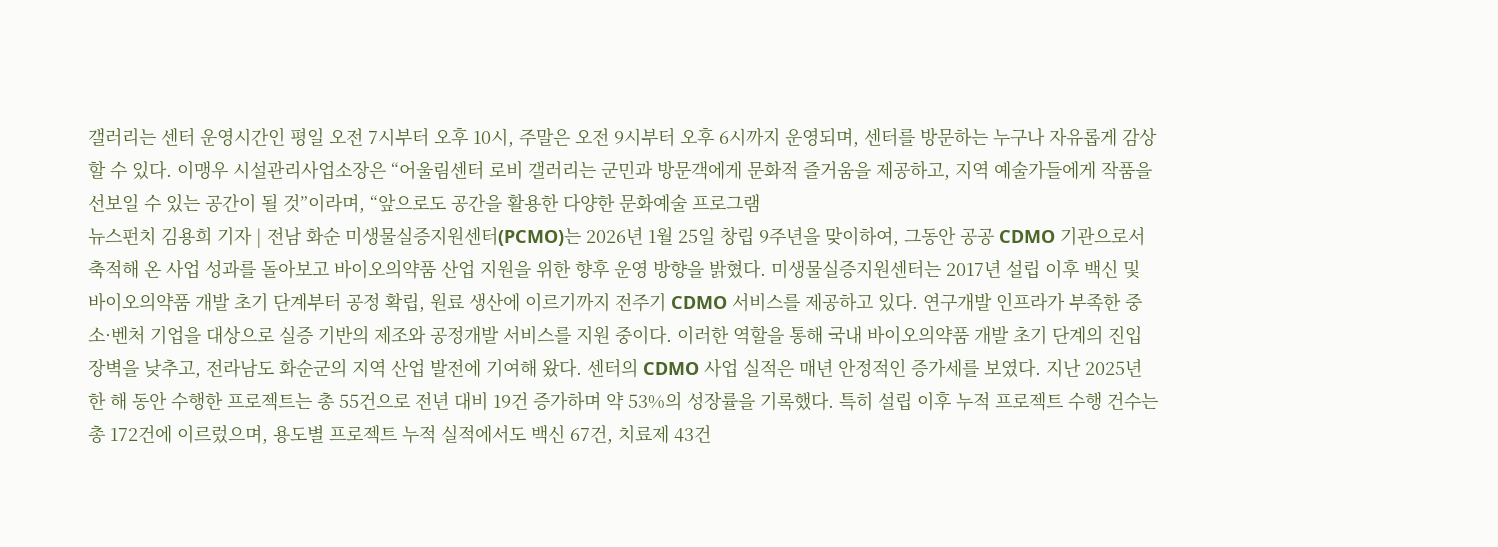갤러리는 센터 운영시간인 평일 오전 7시부터 오후 10시, 주말은 오전 9시부터 오후 6시까지 운영되며, 센터를 방문하는 누구나 자유롭게 감상할 수 있다. 이맹우 시설관리사업소장은 “어울림센터 로비 갤러리는 군민과 방문객에게 문화적 즐거움을 제공하고, 지역 예술가들에게 작품을 선보일 수 있는 공간이 될 것”이라며, “앞으로도 공간을 활용한 다양한 문화예술 프로그램
뉴스펀치 김용희 기자 | 전남 화순 미생물실증지원센터(PCMO)는 2026년 1월 25일 창립 9주년을 맞이하여, 그동안 공공 CDMO 기관으로서 축적해 온 사업 성과를 돌아보고 바이오의약품 산업 지원을 위한 향후 운영 방향을 밝혔다. 미생물실증지원센터는 2017년 설립 이후 백신 및 바이오의약품 개발 초기 단계부터 공정 확립, 원료 생산에 이르기까지 전주기 CDMO 서비스를 제공하고 있다. 연구개발 인프라가 부족한 중소·벤처 기업을 대상으로 실증 기반의 제조와 공정개발 서비스를 지원 중이다. 이러한 역할을 통해 국내 바이오의약품 개발 초기 단계의 진입 장벽을 낮추고, 전라남도 화순군의 지역 산업 발전에 기여해 왔다. 센터의 CDMO 사업 실적은 매년 안정적인 증가세를 보였다. 지난 2025년 한 해 동안 수행한 프로젝트는 총 55건으로 전년 대비 19건 증가하며 약 53%의 성장률을 기록했다. 특히 설립 이후 누적 프로젝트 수행 건수는 총 172건에 이르렀으며, 용도별 프로젝트 누적 실적에서도 백신 67건, 치료제 43건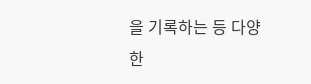을 기록하는 등 다양한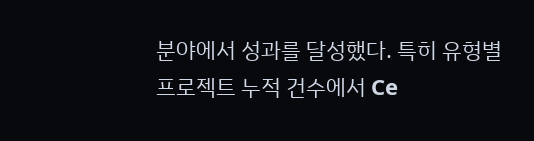분야에서 성과를 달성했다. 특히 유형별 프로젝트 누적 건수에서 Ce